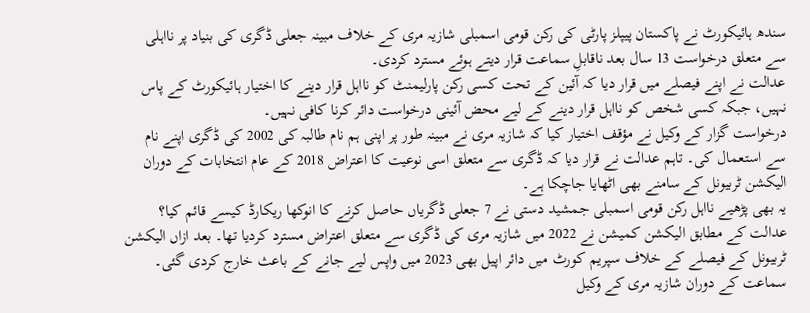سندھ ہائیکورٹ نے پاکستان پیپلز پارٹی کی رکن قومی اسمبلی شازیہ مری کے خلاف مبینہ جعلی ڈگری کی بنیاد پر نااہلی سے متعلق درخواست 13 سال بعد ناقابلِ سماعت قرار دیتے ہوئے مسترد کردی۔
عدالت نے اپنے فیصلے میں قرار دیا کہ آئین کے تحت کسی رکن پارلیمنٹ کو نااہل قرار دینے کا اختیار ہائیکورٹ کے پاس نہیں، جبکہ کسی شخص کو نااہل قرار دینے کے لیے محض آئینی درخواست دائر کرنا کافی نہیں۔
درخواست گزار کے وکیل نے مؤقف اختیار کیا کہ شازیہ مری نے مبینہ طور پر اپنی ہم نام طالبہ کی 2002 کی ڈگری اپنے نام سے استعمال کی۔ تاہم عدالت نے قرار دیا کہ ڈگری سے متعلق اسی نوعیت کا اعتراض 2018 کے عام انتخابات کے دوران الیکشن ٹربیونل کے سامنے بھی اٹھایا جاچکا ہے۔
یہ بھی پڑھیے نااہل رکن قومی اسمبلی جمشید دستی نے 7 جعلی ڈگریاں حاصل کرنے کا انوکھا ریکارڈ کیسے قائم کیا؟
عدالت کے مطابق الیکشن کمیشن نے 2022 میں شازیہ مری کی ڈگری سے متعلق اعتراض مسترد کردیا تھا۔ بعد ازاں الیکشن ٹربیونل کے فیصلے کے خلاف سپریم کورٹ میں دائر اپیل بھی 2023 میں واپس لیے جانے کے باعث خارج کردی گئی۔
سماعت کے دوران شازیہ مری کے وکیل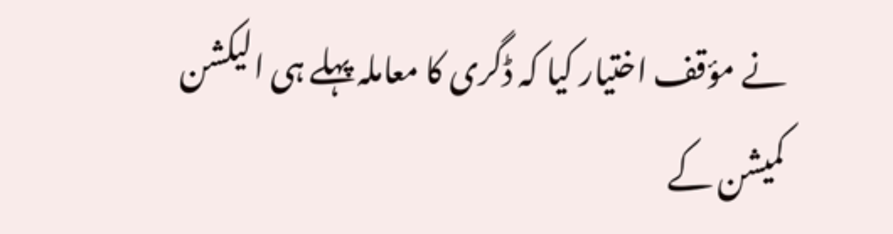نے مؤقف اختیار کیا کہ ڈگری کا معاملہ پہلے ہی الیکشن کمیشن کے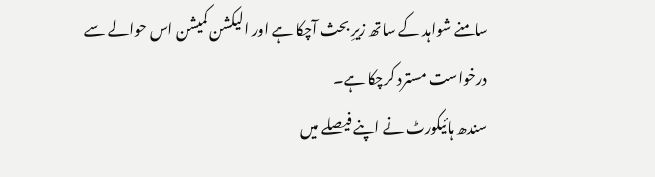سامنے شواہد کے ساتھ زیرِ بحث آچکا ہے اور الیکشن کمیشن اس حوالے سے درخواست مسترد کرچکا ہے۔
سندھ ہائیکورٹ نے اپنے فیصلے میں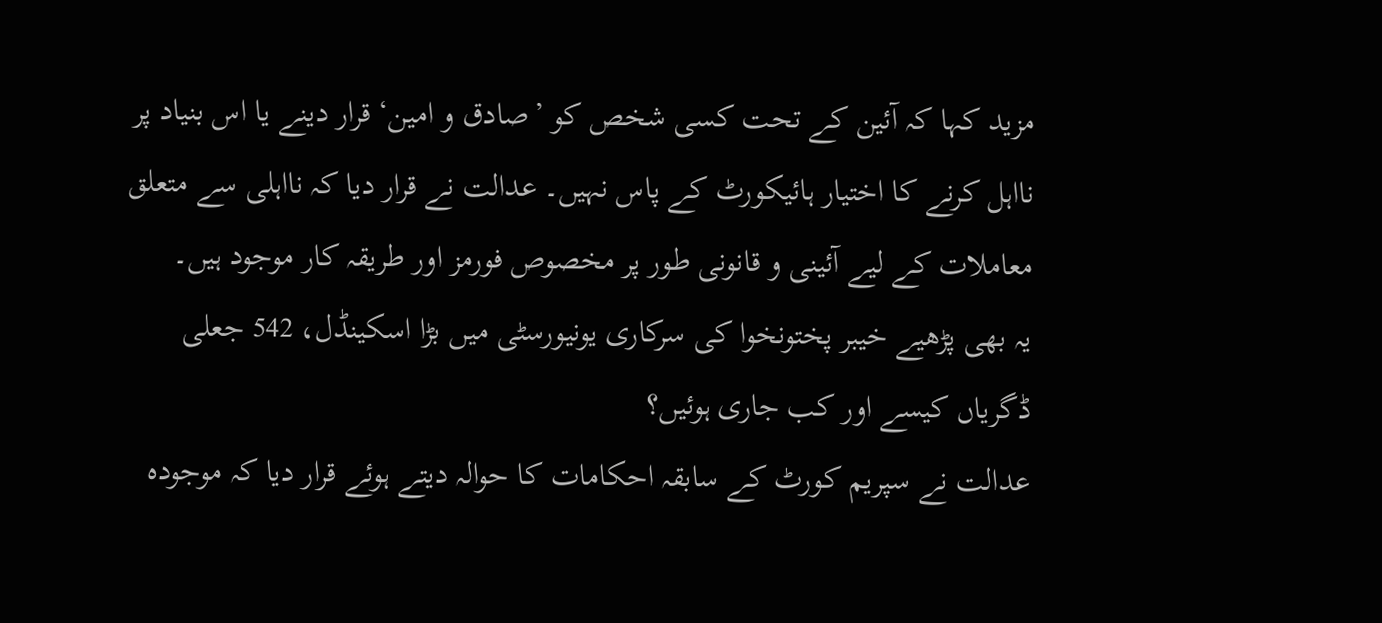مزید کہا کہ آئین کے تحت کسی شخص کو ’صادق و امین‘ قرار دینے یا اس بنیاد پر نااہل کرنے کا اختیار ہائیکورٹ کے پاس نہیں۔ عدالت نے قرار دیا کہ نااہلی سے متعلق معاملات کے لیے آئینی و قانونی طور پر مخصوص فورمز اور طریقہ کار موجود ہیں۔
یہ بھی پڑھیے خیبر پختونخوا کی سرکاری یونیورسٹی میں بڑا اسکینڈل، 542 جعلی ڈگریاں کیسے اور کب جاری ہوئیں؟
عدالت نے سپریم کورٹ کے سابقہ احکامات کا حوالہ دیتے ہوئے قرار دیا کہ موجودہ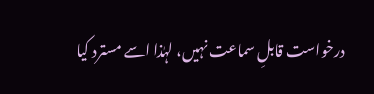درخواست قابلِ سماعت نہیں، لہٰذا اسے مسترد کیا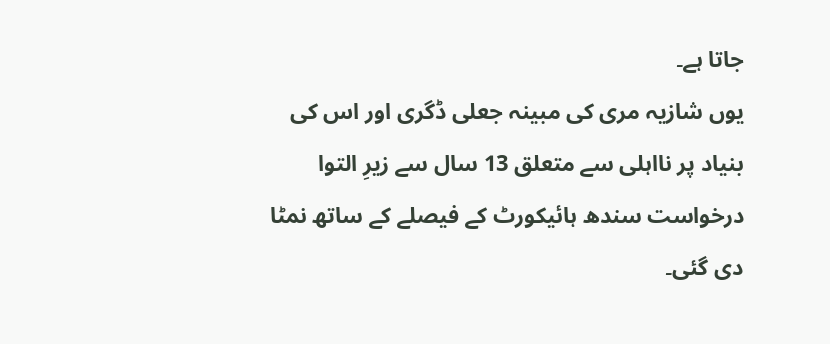جاتا ہے۔
یوں شازیہ مری کی مبینہ جعلی ڈگری اور اس کی بنیاد پر نااہلی سے متعلق 13 سال سے زیرِ التوا درخواست سندھ ہائیکورٹ کے فیصلے کے ساتھ نمٹا دی گئی۔